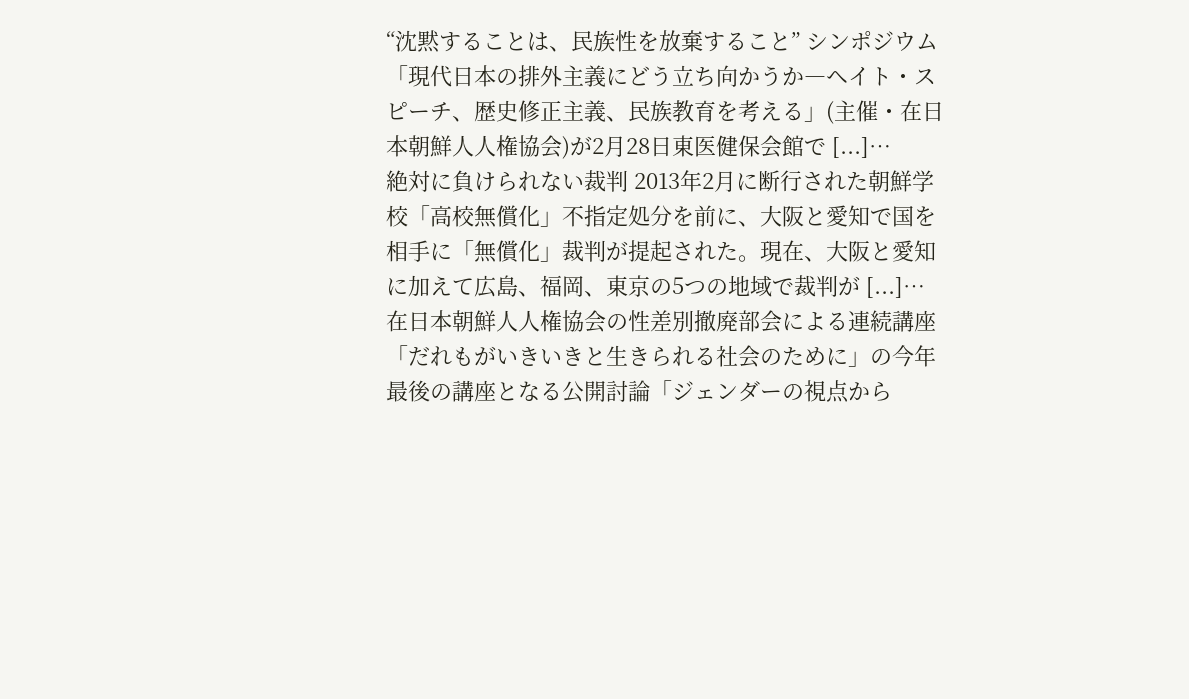“沈黙することは、民族性を放棄すること” シンポジウム「現代日本の排外主義にどう立ち向かうか―ヘイト・スピーチ、歴史修正主義、民族教育を考える」(主催・在日本朝鮮人人権協会)が2月28日東医健保会館で [...]…
絶対に負けられない裁判 2013年2月に断行された朝鮮学校「高校無償化」不指定処分を前に、大阪と愛知で国を相手に「無償化」裁判が提起された。現在、大阪と愛知に加えて広島、福岡、東京の5つの地域で裁判が [...]…
在日本朝鮮人人権協会の性差別撤廃部会による連続講座「だれもがいきいきと生きられる社会のために」の今年最後の講座となる公開討論「ジェンダーの視点から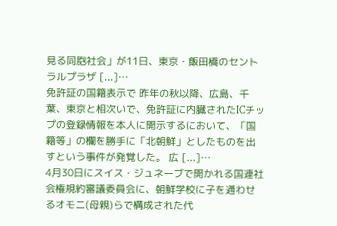見る同胞社会」が11日、東京・飯田橋のセントラルプラザ [...]…
免許証の国籍表示で 昨年の秋以降、広島、千葉、東京と相次いで、免許証に内臓されたICチップの登録情報を本人に開示するにおいて、「国籍等」の欄を勝手に「北朝鮮」としたものを出すという事件が発覚した。 広 [...]…
4月30日にスイス・ジュネーブで開かれる国連社会権規約審議委員会に、朝鮮学校に子を通わせるオモニ(母親)らで構成された代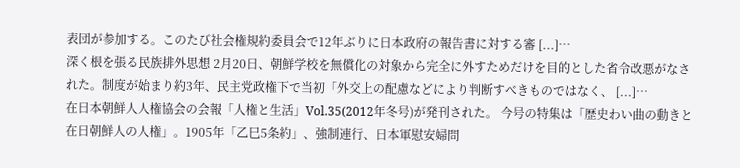表団が参加する。このたび社会権規約委員会で12年ぶりに日本政府の報告書に対する審 [...]…
深く根を張る民族排外思想 2月20日、朝鮮学校を無償化の対象から完全に外すためだけを目的とした省令改悪がなされた。制度が始まり約3年、民主党政権下で当初「外交上の配慮などにより判断すべきものではなく、 [...]…
在日本朝鮮人人権協会の会報「人権と生活」Vol.35(2012年冬号)が発刊された。 今号の特集は「歴史わい曲の動きと在日朝鮮人の人権」。1905年「乙巳5条約」、強制連行、日本軍慰安婦問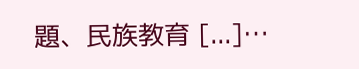題、民族教育 [...]…